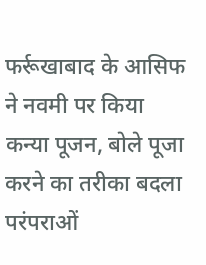फर्रूखाबाद के आसिफ ने नवमी पर किया कन्या पूजन, बोले पूजा करने का तरीका बदला परंपराओं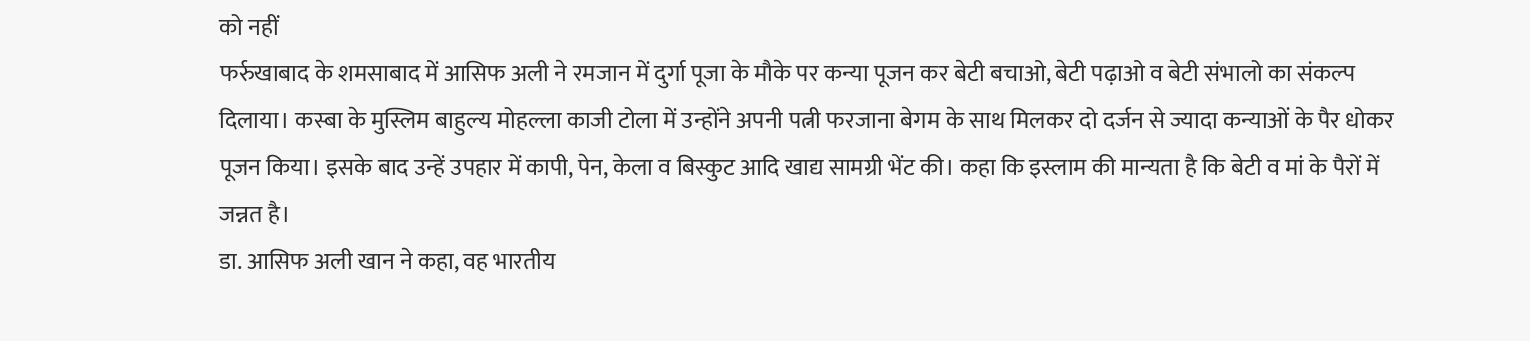को नहीं
फर्रुखाबाद के शमसाबाद में आसिफ अली ने रमजान में दुर्गा पूजा के मौके पर कन्या पूजन कर बेटी बचाओ, बेटी पढ़ाओ व बेटी संभालो का संकल्प दिलाया। कस्बा के मुस्लिम बाहुल्य मोहल्ला काजी टोला में उन्होंने अपनी पत्नी फरजाना बेगम के साथ मिलकर दो दर्जन से ज्यादा कन्याओं के पैर धोकर पूजन किया। इसके बाद उन्हें उपहार में कापी, पेन, केला व बिस्कुट आदि खाद्य सामग्री भेंट की। कहा कि इस्लाम की मान्यता है कि बेटी व मां के पैरों में जन्नत है।
डा. आसिफ अली खान ने कहा, वह भारतीय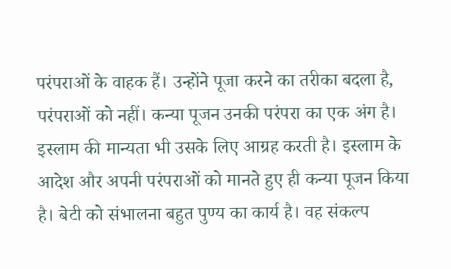परंपराओं के वाहक हैं। उन्होंने पूजा करने का तरीका बदला है, परंपराओं को नहीं। कन्या पूजन उनकी परंपरा का एक अंग है। इस्लाम की मान्यता भी उसके लिए आग्रह करती है। इस्लाम के आदेश और अपनी परंपराओं को मानते हुए ही कन्या पूजन किया है। बेटी को संभालना बहुत पुण्य का कार्य है। वह संकल्प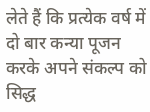लेते हैं कि प्रत्येक वर्ष में दो बार कन्या पूजन करके अपने संकल्प को सिद्ध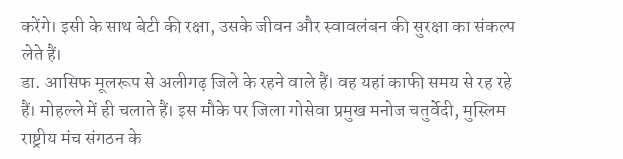करेंगे। इसी के साथ बेटी की रक्षा, उसके जीवन और स्वावलंबन की सुरक्षा का संकल्प लेते हैं।
डा. आसिफ मूलरूप से अलीगढ़ जिले के रहने वाले हैं। वह यहां काफी समय से रह रहे हैं। मोहल्ले में ही चलाते हैं। इस मौके पर जिला गोसेवा प्रमुख मनोज चतुर्वेदी, मुस्लिम राष्ट्रीय मंच संगठन के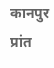कानपुर प्रांत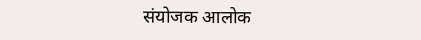संयोजक आलोक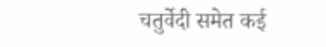चतुर्वेदी समेत कई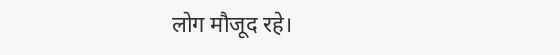लोग मौजूद रहे।